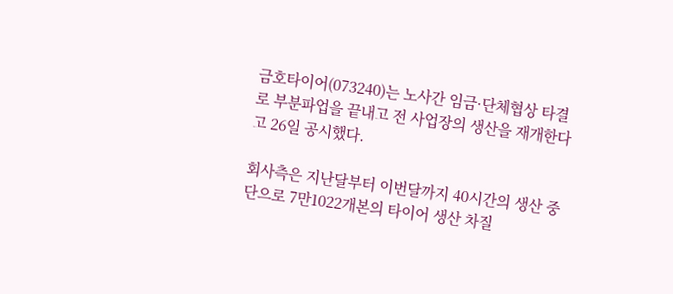금호타이어(073240)는 노사간 임금·단체협상 타결로 부분파업을 끝내고 전 사업장의 생산을 재개한다고 26일 공시했다.

회사측은 지난달부터 이번달까지 40시간의 생산 중단으로 7만1022개본의 타이어 생산 차질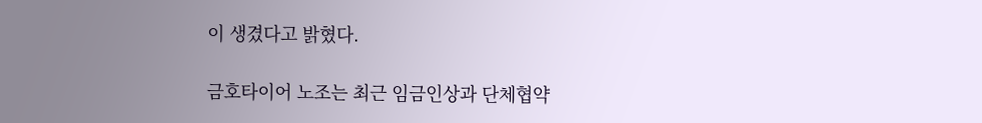이 생겼다고 밝혔다.

금호타이어 노조는 최근 임금인상과 단체협약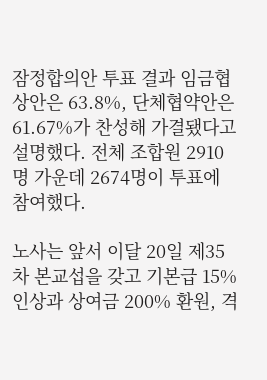잠정합의안 투표 결과 임금협상안은 63.8%, 단체협약안은 61.67%가 찬성해 가결됐다고 설명했다. 전체 조합원 2910명 가운데 2674명이 투표에 참여했다.

노사는 앞서 이달 20일 제35차 본교섭을 갖고 기본급 15% 인상과 상여금 200% 환원, 격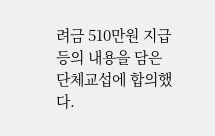려금 510만원 지급 등의 내용을 담은 단체교섭에 합의했다.